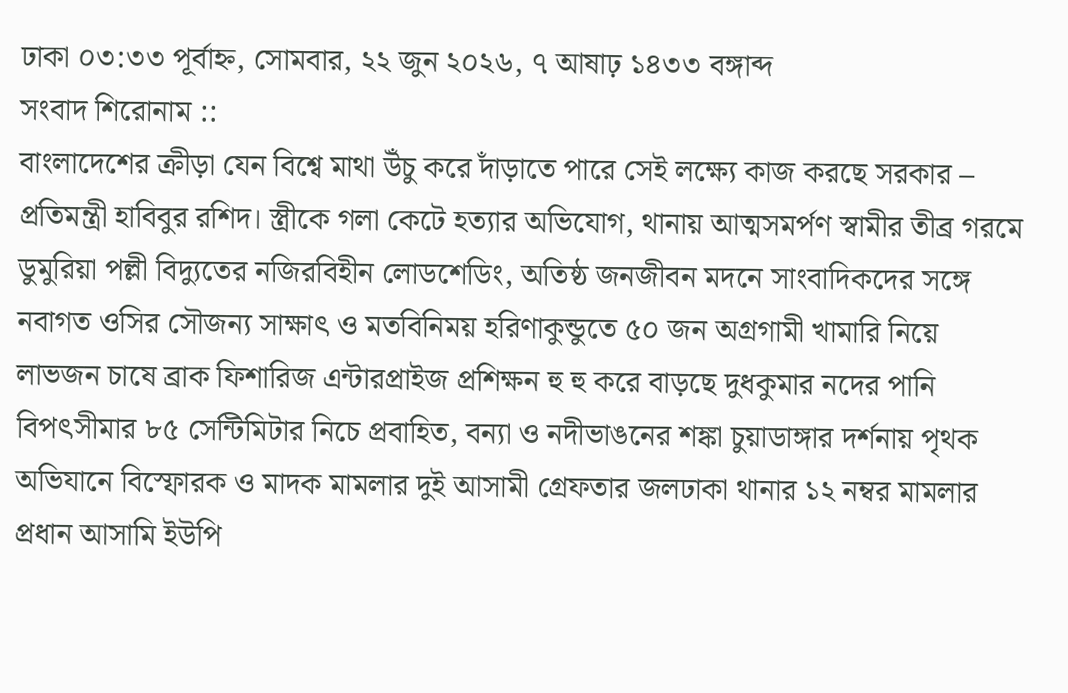ঢাকা ০৩:৩৩ পূর্বাহ্ন, সোমবার, ২২ জুন ২০২৬, ৭ আষাঢ় ১৪৩৩ বঙ্গাব্দ
সংবাদ শিরোনাম ::
বাংলাদেশের ক্রীড়া যেন বিশ্বে মাথা উঁচু করে দাঁড়াতে পারে সেই লক্ষ্যে কাজ করছে সরকার – প্রতিমন্ত্রী হাবিবুর রশিদ। স্ত্রীকে গলা কেটে হত্যার অভিযোগ, থানায় আত্মসমর্পণ স্বামীর তীব্র গরমে ডুমুরিয়া পল্লী বিদ্যুতের নজিরবিহীন লোডশেডিং, অতিষ্ঠ জনজীবন মদনে সাংবাদিকদের সঙ্গে নবাগত ওসির সৌজন্য সাক্ষাৎ ও মতবিনিময় হরিণাকুন্ডুতে ৫০ জন অগ্রগামী খামারি নিয়ে লাভজন চাষে ব্রাক ফিশারিজ এন্টারপ্রাইজ প্রশিক্ষন হু হু করে বাড়ছে দুধকুমার নদের পানি বিপৎসীমার ৮৫ সেন্টিমিটার নিচে প্রবাহিত, বন্যা ও নদীভাঙনের শঙ্কা চুয়াডাঙ্গার দর্শনায় পৃথক অভিযানে বিস্ফোরক ও মাদক মামলার দুই আসামী গ্রেফতার জলঢাকা থানার ১২ নম্বর মামলার প্রধান আসামি ইউপি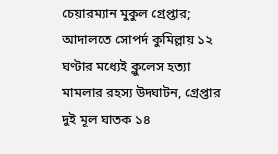চেয়ারম্যান মুকুল গ্রেপ্তার; আদালতে সোপর্দ কুমিল্লায় ১২ ঘণ্টার মধ্যেই ক্লুলেস হত্যা মামলার রহস্য উদ্ঘাটন, গ্রেপ্তার দুই মূল ঘাতক ১৪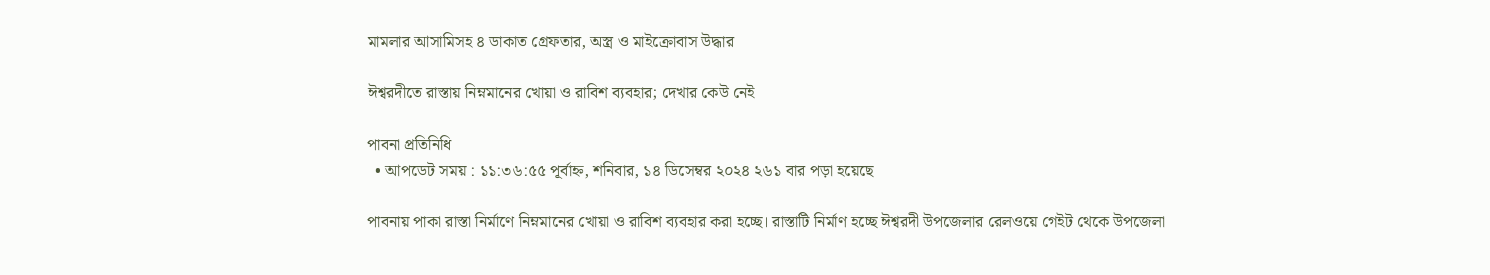মামলার আসামিসহ ৪ ডাকাত গ্রেফতার, অস্ত্র ও মাইক্রোবাস উদ্ধার

ঈশ্বরদীতে রাস্তায় নিম্নমানের খোয়া ও রাবিশ ব্যবহার; দেখার কেউ নেই

পাবনা প্রতিনিধি
  • আপডেট সময় : ১১:৩৬:৫৫ পূর্বাহ্ন, শনিবার, ১৪ ডিসেম্বর ২০২৪ ২৬১ বার পড়া হয়েছে

পাবনায় পাকা রাস্তা নির্মাণে নিম্নমানের খোয়া ও রাবিশ ব্যবহার করা হচ্ছে। রাস্তাটি নির্মাণ হচ্ছে ঈশ্বরদী উপজেলার রেলওয়ে গেইট থেকে উপজেলা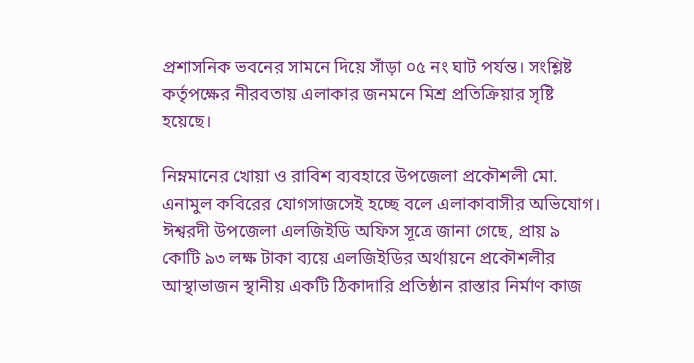প্রশাসনিক ভবনের সামনে দিয়ে সাঁড়া ০৫ নং ঘাট পর্যন্ত। সংশ্লিষ্ট কর্তৃপক্ষের নীরবতায় এলাকার জনমনে মিশ্র প্রতিক্রিয়ার সৃষ্টি হয়েছে।

নিম্নমানের খোয়া ও রাবিশ ব্যবহারে উপজেলা প্রকৌশলী মো. এনামুল কবিরের যোগসাজসেই হচ্ছে বলে এলাকাবাসীর অভিযোগ।  ঈশ্বরদী উপজেলা এলজিইডি অফিস সূত্রে জানা গেছে, প্রায় ৯ কোটি ৯৩ লক্ষ টাকা ব্যয়ে এলজিইডির অর্থায়নে প্রকৌশলীর আস্থাভাজন স্থানীয় একটি ঠিকাদারি প্রতিষ্ঠান রাস্তার নির্মাণ কাজ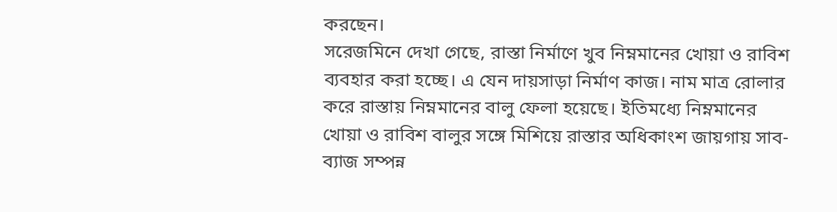করছেন।
সরেজমিনে দেখা গেছে, রাস্তা নির্মাণে খুব নিম্নমানের খোয়া ও রাবিশ ব্যবহার করা হচ্ছে। এ যেন দায়সাড়া নির্মাণ কাজ। নাম মাত্র রোলার করে রাস্তায় নিম্নমানের বালু ফেলা হয়েছে। ইতিমধ্যে নিম্নমানের খোয়া ও রাবিশ বালুর সঙ্গে মিশিয়ে রাস্তার অধিকাংশ জায়গায় সাব-ব্যাজ সম্পন্ন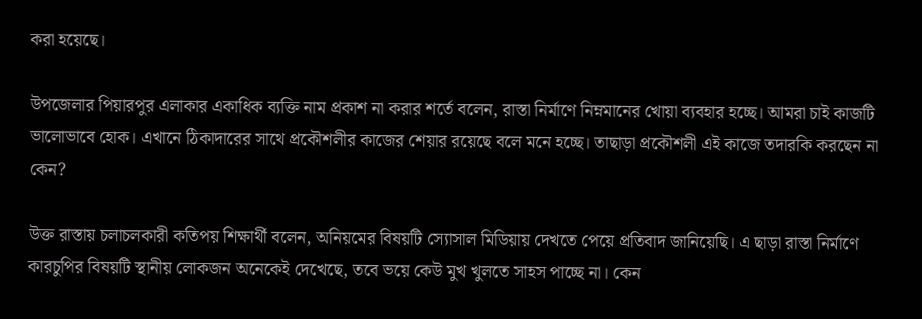করা হয়েছে।

উপজেলার পিয়ারপুর এলাকার একাধিক ব্যক্তি নাম প্রকাশ না করার শর্তে বলেন, রাস্তা নির্মাণে নিম্নমানের খোয়া ব্যবহার হচ্ছে। আমরা চাই কাজটি ভালোভাবে হোক। এখানে ঠিকাদারের সাথে প্রকৌশলীর কাজের শেয়ার রয়েছে বলে মনে হচ্ছে। তাছাড়া প্রকৌশলী এই কাজে তদারকি করছেন না কেন?

উক্ত রাস্তায় চলাচলকারী কতিপয় শিক্ষার্থী বলেন, অনিয়মের বিষয়টি স্যোসাল মিডিয়ায় দেখতে পেয়ে প্রতিবাদ জানিয়েছি। এ ছাড়া রাস্তা নির্মাণে কারচুপির বিষয়টি স্থানীয় লোকজন অনেকেই দেখেছে, তবে ভয়ে কেউ মুখ খুলতে সাহস পাচ্ছে না। কেন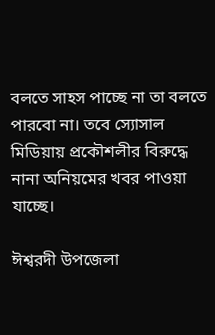বলতে সাহস পাচ্ছে না তা বলতে পারবো না। তবে স্যোসাল মিডিয়ায় প্রকৌশলীর বিরুদ্ধে নানা অনিয়মের খবর পাওয়া যাচ্ছে।

ঈশ্বরদী উপজেলা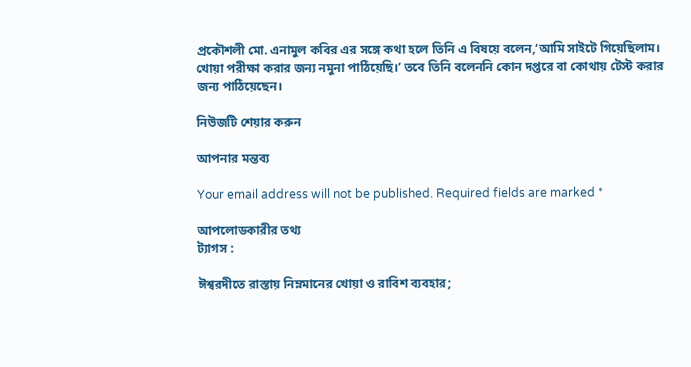প্রকৌশলী মো. এনামুল কবির এর সঙ্গে কথা হলে তিনি এ বিষয়ে বলেন,‘আমি সাইটে গিয়েছিলাম। খোয়া পরীক্ষা করার জন্য নমুনা পাঠিয়েছি।’ তবে তিনি বলেননি কোন দপ্তরে বা কোথায় টেস্ট করার জন্য পাঠিয়েছেন।

নিউজটি শেয়ার করুন

আপনার মন্তব্য

Your email address will not be published. Required fields are marked *

আপলোডকারীর তথ্য
ট্যাগস :

ঈশ্বরদীতে রাস্তায় নিম্নমানের খোয়া ও রাবিশ ব্যবহার;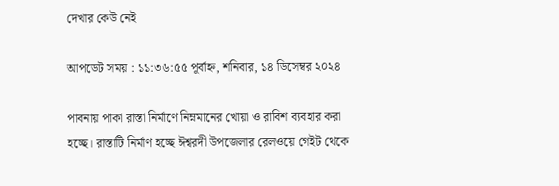দেখার কেউ নেই

আপডেট সময় : ১১:৩৬:৫৫ পূর্বাহ্ন, শনিবার, ১৪ ডিসেম্বর ২০২৪

পাবনায় পাকা রাস্তা নির্মাণে নিম্নমানের খোয়া ও রাবিশ ব্যবহার করা হচ্ছে। রাস্তাটি নির্মাণ হচ্ছে ঈশ্বরদী উপজেলার রেলওয়ে গেইট থেকে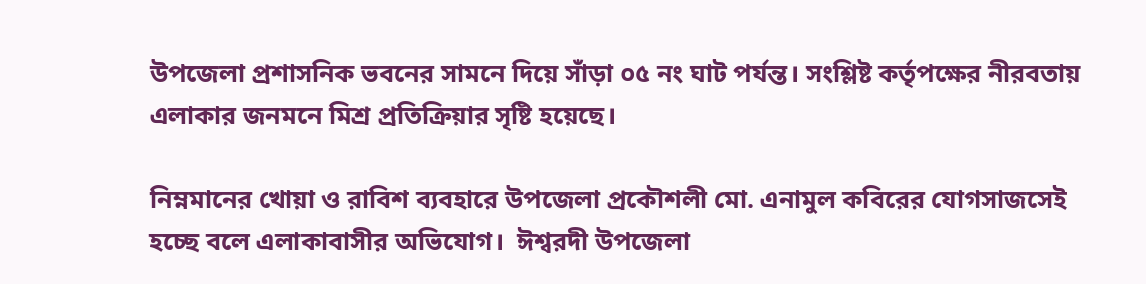উপজেলা প্রশাসনিক ভবনের সামনে দিয়ে সাঁড়া ০৫ নং ঘাট পর্যন্ত। সংশ্লিষ্ট কর্তৃপক্ষের নীরবতায় এলাকার জনমনে মিশ্র প্রতিক্রিয়ার সৃষ্টি হয়েছে।

নিম্নমানের খোয়া ও রাবিশ ব্যবহারে উপজেলা প্রকৌশলী মো. এনামুল কবিরের যোগসাজসেই হচ্ছে বলে এলাকাবাসীর অভিযোগ।  ঈশ্বরদী উপজেলা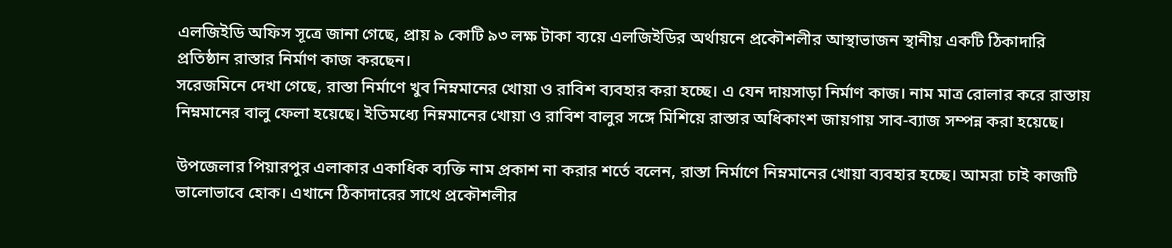এলজিইডি অফিস সূত্রে জানা গেছে, প্রায় ৯ কোটি ৯৩ লক্ষ টাকা ব্যয়ে এলজিইডির অর্থায়নে প্রকৌশলীর আস্থাভাজন স্থানীয় একটি ঠিকাদারি প্রতিষ্ঠান রাস্তার নির্মাণ কাজ করছেন।
সরেজমিনে দেখা গেছে, রাস্তা নির্মাণে খুব নিম্নমানের খোয়া ও রাবিশ ব্যবহার করা হচ্ছে। এ যেন দায়সাড়া নির্মাণ কাজ। নাম মাত্র রোলার করে রাস্তায় নিম্নমানের বালু ফেলা হয়েছে। ইতিমধ্যে নিম্নমানের খোয়া ও রাবিশ বালুর সঙ্গে মিশিয়ে রাস্তার অধিকাংশ জায়গায় সাব-ব্যাজ সম্পন্ন করা হয়েছে।

উপজেলার পিয়ারপুর এলাকার একাধিক ব্যক্তি নাম প্রকাশ না করার শর্তে বলেন, রাস্তা নির্মাণে নিম্নমানের খোয়া ব্যবহার হচ্ছে। আমরা চাই কাজটি ভালোভাবে হোক। এখানে ঠিকাদারের সাথে প্রকৌশলীর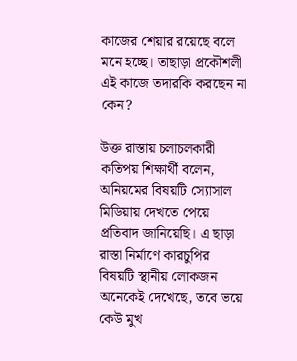কাজের শেয়ার রয়েছে বলে মনে হচ্ছে। তাছাড়া প্রকৌশলী এই কাজে তদারকি করছেন না কেন?

উক্ত রাস্তায় চলাচলকারী কতিপয় শিক্ষার্থী বলেন, অনিয়মের বিষয়টি স্যোসাল মিডিয়ায় দেখতে পেয়ে প্রতিবাদ জানিয়েছি। এ ছাড়া রাস্তা নির্মাণে কারচুপির বিষয়টি স্থানীয় লোকজন অনেকেই দেখেছে, তবে ভয়ে কেউ মুখ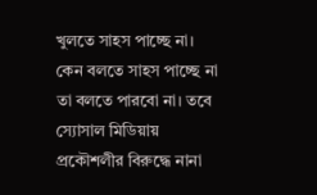খুলতে সাহস পাচ্ছে না। কেন বলতে সাহস পাচ্ছে না তা বলতে পারবো না। তবে স্যোসাল মিডিয়ায় প্রকৌশলীর বিরুদ্ধে নানা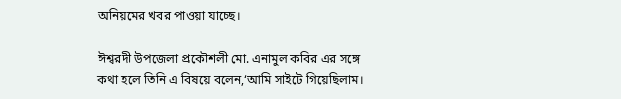অনিয়মের খবর পাওয়া যাচ্ছে।

ঈশ্বরদী উপজেলা প্রকৌশলী মো. এনামুল কবির এর সঙ্গে কথা হলে তিনি এ বিষয়ে বলেন,‘আমি সাইটে গিয়েছিলাম।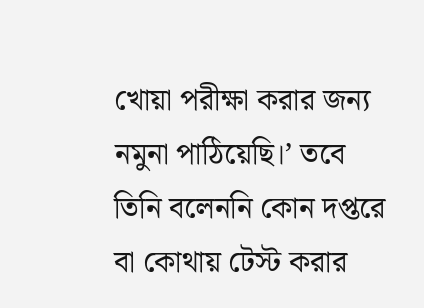খোয়া পরীক্ষা করার জন্য নমুনা পাঠিয়েছি।’ তবে তিনি বলেননি কোন দপ্তরে বা কোথায় টেস্ট করার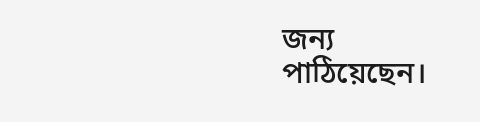জন্য পাঠিয়েছেন।